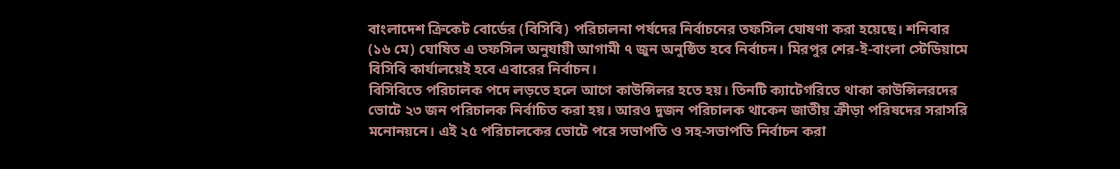বাংলাদেশ ক্রিকেট বোর্ডের (বিসিবি) পরিচালনা পর্ষদের নির্বাচনের তফসিল ঘোষণা করা হয়েছে। শনিবার (১৬ মে) ঘোষিত এ তফসিল অনুযায়ী আগামী ৭ জুন অনুষ্ঠিত হবে নির্বাচন। মিরপুর শের-ই-বাংলা স্টেডিয়ামে বিসিবি কার্যালয়েই হবে এবারের নির্বাচন।
বিসিবিতে পরিচালক পদে লড়তে হলে আগে কাউন্সিলর হতে হয়। তিনটি ক্যাটেগরিতে থাকা কাউন্সিলরদের ভোটে ২৩ জন পরিচালক নির্বাচিত করা হয়। আরও দুজন পরিচালক থাকেন জাতীয় ক্রীড়া পরিষদের সরাসরি মনোনয়নে। এই ২৫ পরিচালকের ভোটে পরে সভাপতি ও সহ-সভাপতি নির্বাচন করা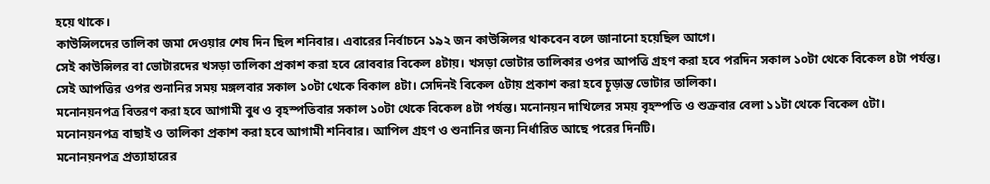হয়ে থাকে।
কাউন্সিলদের তালিকা জমা দেওয়ার শেষ দিন ছিল শনিবার। এবারের নির্বাচনে ১৯২ জন কাউন্সিলর থাকবেন বলে জানানো হয়েছিল আগে।
সেই কাউন্সিলর বা ভোটারদের খসড়া তালিকা প্রকাশ করা হবে রোববার বিকেল ৪টায়। খসড়া ভোটার তালিকার ওপর আপত্তি গ্রহণ করা হবে পরদিন সকাল ১০টা থেকে বিকেল ৪টা পর্যন্ত। সেই আপত্তির ওপর শুনানির সময় মঙ্গলবার সকাল ১০টা থেকে বিকাল ৪টা। সেদিনই বিকেল ৫টায় প্রকাশ করা হবে চূড়ান্ত ভোটার তালিকা।
মনোনয়নপত্র বিতরণ করা হবে আগামী বুধ ও বৃহস্পতিবার সকাল ১০টা থেকে বিকেল ৪টা পর্যন্ত। মনোনয়ন দাখিলের সময় বৃহস্পতি ও শুক্রবার বেলা ১১টা থেকে বিকেল ৫টা।
মনোনয়নপত্র বাছাই ও তালিকা প্রকাশ করা হবে আগামী শনিবার। আপিল গ্রহণ ও শুনানির জন্য নির্ধারিত আছে পরের দিনটি।
মনোনয়নপত্র প্রত্যাহারের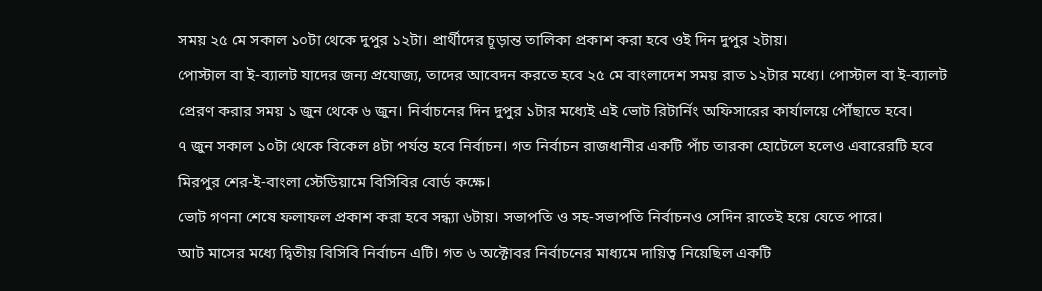সময় ২৫ মে সকাল ১০টা থেকে দুপুর ১২টা। প্রার্থীদের চূড়ান্ত তালিকা প্রকাশ করা হবে ওই দিন দুপুর ২টায়।
পোস্টাল বা ই-ব্যালট যাদের জন্য প্রযোজ্য, তাদের আবেদন করতে হবে ২৫ মে বাংলাদেশ সময় রাত ১২টার মধ্যে। পোস্টাল বা ই-ব্যালট প্রেরণ করার সময় ১ জুন থেকে ৬ জুন। নির্বাচনের দিন দুপুর ১টার মধ্যেই এই ভোট রিটার্নিং অফিসারের কার্যালয়ে পৌঁছাতে হবে।
৭ জুন সকাল ১০টা থেকে বিকেল ৪টা পর্যন্ত হবে নির্বাচন। গত নির্বাচন রাজধানীর একটি পাঁচ তারকা হোটেলে হলেও এবারেরটি হবে মিরপুর শের-ই-বাংলা স্টেডিয়ামে বিসিবির বোর্ড কক্ষে।
ভোট গণনা শেষে ফলাফল প্রকাশ করা হবে সন্ধ্যা ৬টায়। সভাপতি ও সহ-সভাপতি নির্বাচনও সেদিন রাতেই হয়ে যেতে পারে।
আট মাসের মধ্যে দ্বিতীয় বিসিবি নির্বাচন এটি। গত ৬ অক্টোবর নির্বাচনের মাধ্যমে দায়িত্ব নিয়েছিল একটি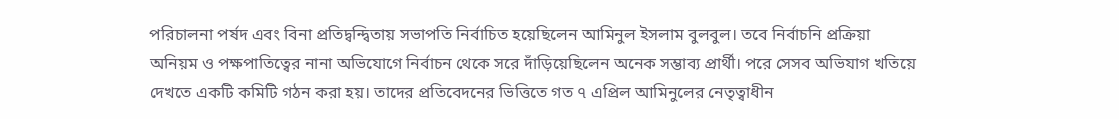পরিচালনা পর্ষদ এবং বিনা প্রতিদ্বন্দ্বিতায় সভাপতি নির্বাচিত হয়েছিলেন আমিনুল ইসলাম বুলবুল। তবে নির্বাচনি প্রক্রিয়া অনিয়ম ও পক্ষপাতিত্বের নানা অভিযোগে নির্বাচন থেকে সরে দাঁড়িয়েছিলেন অনেক সম্ভাব্য প্রার্থী। পরে সেসব অভিযাগ খতিয়ে দেখতে একটি কমিটি গঠন করা হয়। তাদের প্রতিবেদনের ভিত্তিতে গত ৭ এপ্রিল আমিনুলের নেতৃত্বাধীন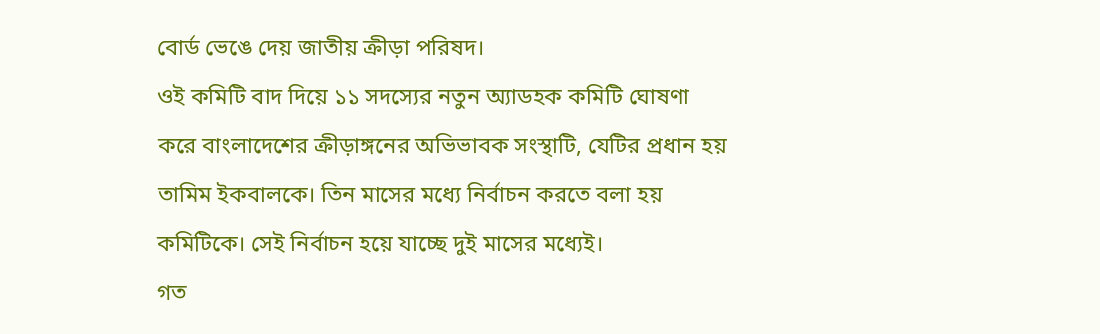বোর্ড ভেঙে দেয় জাতীয় ক্রীড়া পরিষদ।
ওই কমিটি বাদ দিয়ে ১১ সদস্যের নতুন অ্যাডহক কমিটি ঘোষণা করে বাংলাদেশের ক্রীড়াঙ্গনের অভিভাবক সংস্থাটি, যেটির প্রধান হয় তামিম ইকবালকে। তিন মাসের মধ্যে নির্বাচন করতে বলা হয় কমিটিকে। সেই নির্বাচন হয়ে যাচ্ছে দুই মাসের মধ্যেই।
গত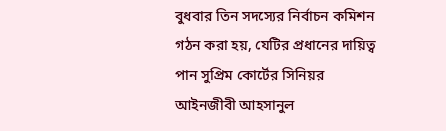বুধবার তিন সদস্যের নির্বাচন কমিশন গঠন করা হয়, যেটির প্রধানের দায়িত্ব পান সুপ্রিম কোর্টের সিনিয়র আইনজীবী আহসানুল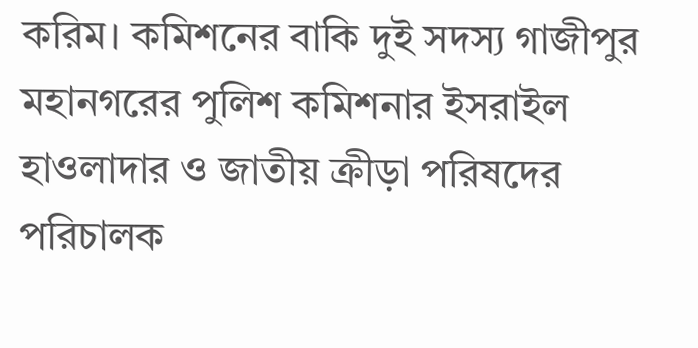করিম। কমিশনের বাকি দুই সদস্য গাজীপুর মহানগরের পুলিশ কমিশনার ইসরাইল হাওলাদার ও জাতীয় ক্রীড়া পরিষদের পরিচালক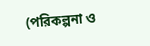(পরিকল্পনা ও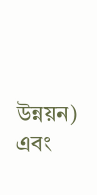উন্নয়ন) এবং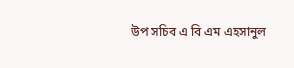উপ সচিব এ বি এম এহসানুল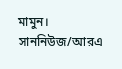মামুন।
সাননিউজ/আরএ